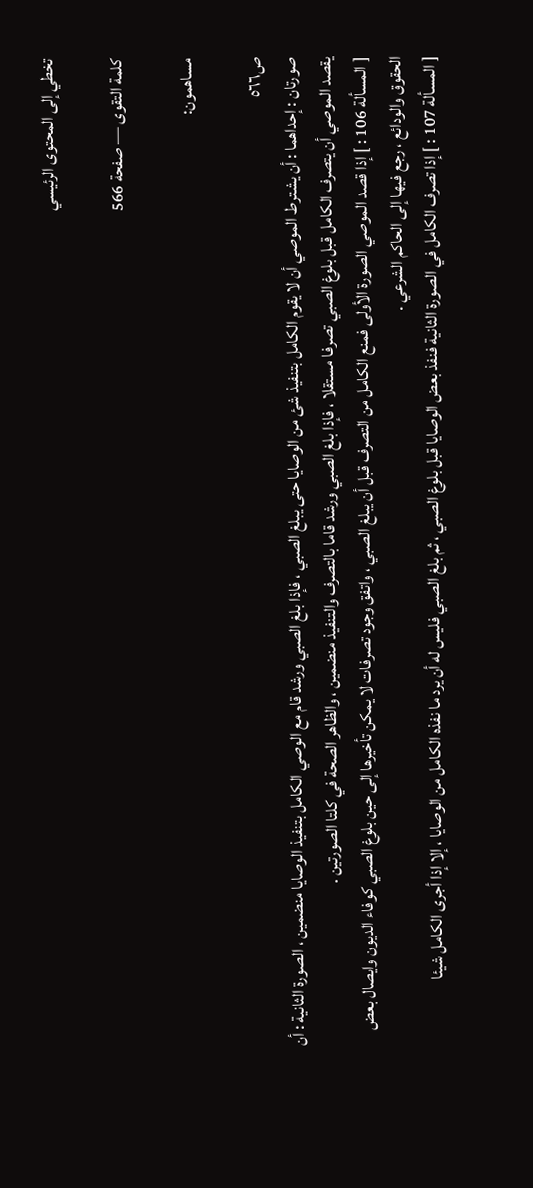تخطي إلى المحتوى الرئيسي

كلمة التقوى — صفحة 566

مساهمون:

ص٥٦٦
صورتان : إحداهما : أن يشترط الموصي أن لا يقوم الكامل بتنفيذ شئ من الوصايا حتى يبلغ الصبي ، فإذا بلغ الصبي ورشد قام مع الوصي الكامل بتنفيذ الوصايا منضمين ، الصورة الثانية : أن يقصد الموصي أن يتصرف الكامل قبل بلوغ الصبي تصرفا مستقلا ، فإذا بلغ الصبي ورشد قاما بالتصرف والتنفيذ منضمين ، والظاهر الصحة في كلتا الصورتين .
[ المسألة 106 : ] إذا قصد الموصي الصورة الأولى فمنع الكامل من التصرف قبل أن يبلغ الصبي ، واتفق وجود تصرفات لا يمكن تأخيرها إلى حين بلوغ الصبي كوفاء الديون وايصال بعض الحقوق والودائع ، رجع فيها إلى الحاكم الشرعي .
[ المسألة 107 : ] إذا تصرف الكامل في الصورة الثانية فنفذ بعض الوصايا قبل بلوغ الصبي ، ثم بلغ الصبي فليس له أن يرد ما نفذه الكامل من الوصايا ، إلا إذا أجرى الكامل شيئا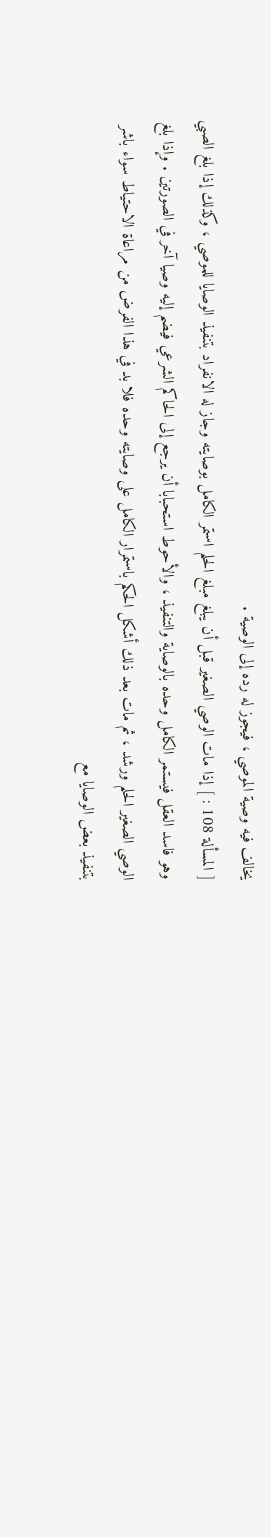يخالف فيه وصية الموصي ، فيجوز له رده إلى الوصية .
[ المسألة 108 : ] إذا مات الوصي الصغير قبل أن يبلغ مبلغ الحلم استمر الكامل بوصايته وجاز له الانفراد بتنفيذ الوصايا للموصي ، وكذلك إذا بلغ الصبي وهو فاسد العقل فيستمر الكامل وحده بالوصاية والتنفيذ ، والأحوط استحبابا أن يرجع إلى الحاكم الشرعي فيضم إليه وصيا آخر في الصورتين . وإذا بلغ الوصي الصغير الحلم ورشد ، ثم مات بعد ذلك أشكل الحكم باستمرار الكامل على وصايته وحده فلا بد في هذا الفرض من مراعاة الاحتياط سواء باشر بتنفيذ بعض الوصايا مع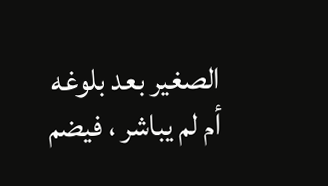الصغير بعد بلوغه أم لم يباشر ، فيضم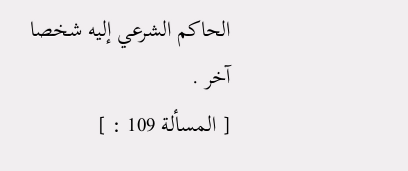الحاكم الشرعي إليه شخصا آخر .
[ المسألة 109 : ]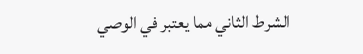الشرط الثاني مما يعتبر في الوصي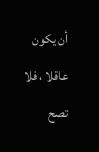أن يكون عاقلا ، فلا تصح